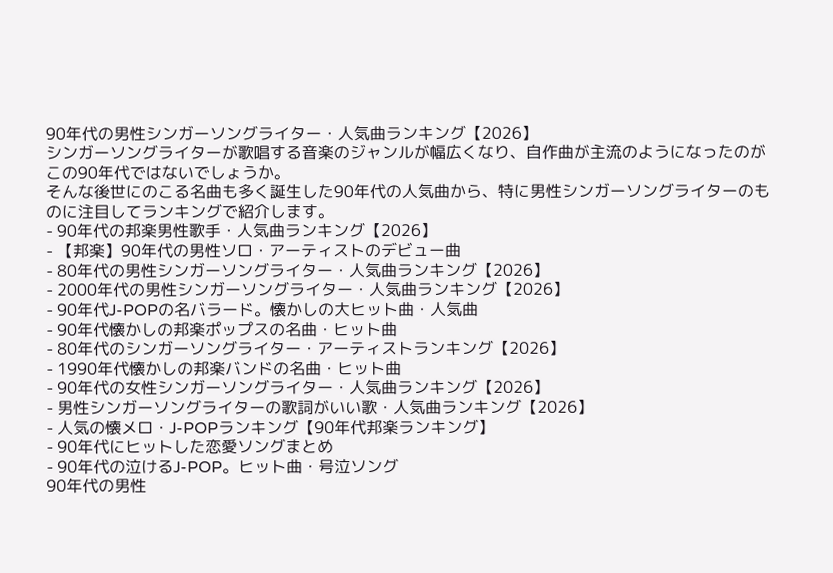90年代の男性シンガーソングライター・人気曲ランキング【2026】
シンガーソングライターが歌唱する音楽のジャンルが幅広くなり、自作曲が主流のようになったのがこの90年代ではないでしょうか。
そんな後世にのこる名曲も多く誕生した90年代の人気曲から、特に男性シンガーソングライターのものに注目してランキングで紹介します。
- 90年代の邦楽男性歌手・人気曲ランキング【2026】
- 【邦楽】90年代の男性ソロ・アーティストのデビュー曲
- 80年代の男性シンガーソングライター・人気曲ランキング【2026】
- 2000年代の男性シンガーソングライター・人気曲ランキング【2026】
- 90年代J-POPの名バラード。懐かしの大ヒット曲・人気曲
- 90年代懐かしの邦楽ポップスの名曲・ヒット曲
- 80年代のシンガーソングライター・アーティストランキング【2026】
- 1990年代懐かしの邦楽バンドの名曲・ヒット曲
- 90年代の女性シンガーソングライター・人気曲ランキング【2026】
- 男性シンガーソングライターの歌詞がいい歌・人気曲ランキング【2026】
- 人気の懐メロ・J-POPランキング【90年代邦楽ランキング】
- 90年代にヒットした恋愛ソングまとめ
- 90年代の泣けるJ-POP。ヒット曲・号泣ソング
90年代の男性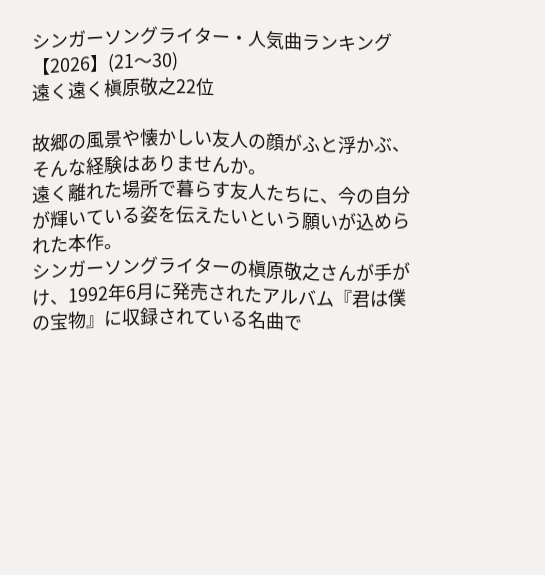シンガーソングライター・人気曲ランキング【2026】(21〜30)
遠く遠く槇原敬之22位

故郷の風景や懐かしい友人の顔がふと浮かぶ、そんな経験はありませんか。
遠く離れた場所で暮らす友人たちに、今の自分が輝いている姿を伝えたいという願いが込められた本作。
シンガーソングライターの槇原敬之さんが手がけ、1992年6月に発売されたアルバム『君は僕の宝物』に収録されている名曲で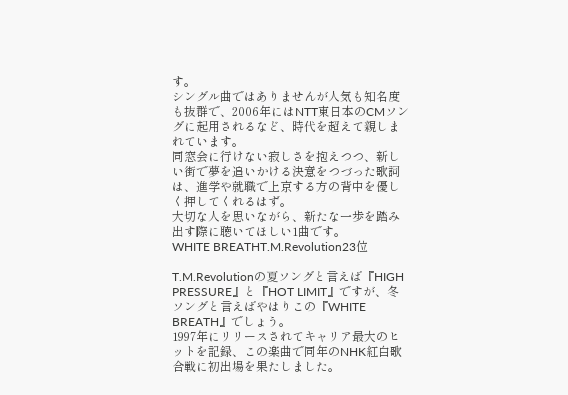す。
シングル曲ではありませんが人気も知名度も抜群で、2006年にはNTT東日本のCMソングに起用されるなど、時代を超えて親しまれています。
同窓会に行けない寂しさを抱えつつ、新しい街で夢を追いかける決意をつづった歌詞は、進学や就職で上京する方の背中を優しく押してくれるはず。
大切な人を思いながら、新たな一歩を踏み出す際に聴いてほしい1曲です。
WHITE BREATHT.M.Revolution23位

T.M.Revolutionの夏ソングと言えば『HIGH PRESSURE』と『HOT LIMIT』ですが、冬ソングと言えばやはりこの『WHITE BREATH』でしょう。
1997年にリリースされてキャリア最大のヒットを記録、この楽曲で同年のNHK紅白歌合戦に初出場を果たしました。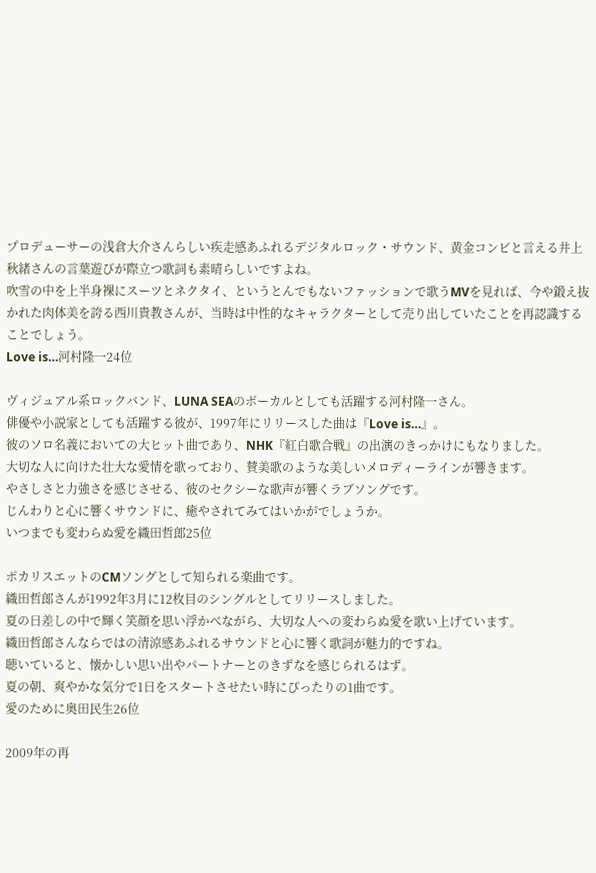プロデューサーの浅倉大介さんらしい疾走感あふれるデジタルロック・サウンド、黄金コンビと言える井上秋緒さんの言葉遊びが際立つ歌詞も素晴らしいですよね。
吹雪の中を上半身裸にスーツとネクタイ、というとんでもないファッションで歌うMVを見れば、今や鍛え抜かれた肉体美を誇る西川貴教さんが、当時は中性的なキャラクターとして売り出していたことを再認識することでしょう。
Love is…河村隆一24位

ヴィジュアル系ロックバンド、LUNA SEAのボーカルとしても活躍する河村隆一さん。
俳優や小説家としても活躍する彼が、1997年にリリースした曲は『Love is…』。
彼のソロ名義においての大ヒット曲であり、NHK『紅白歌合戦』の出演のきっかけにもなりました。
大切な人に向けた壮大な愛情を歌っており、賛美歌のような美しいメロディーラインが響きます。
やさしさと力強さを感じさせる、彼のセクシーな歌声が響くラブソングです。
じんわりと心に響くサウンドに、癒やされてみてはいかがでしょうか。
いつまでも変わらぬ愛を織田哲郎25位

ポカリスエットのCMソングとして知られる楽曲です。
織田哲郎さんが1992年3月に12枚目のシングルとしてリリースしました。
夏の日差しの中で輝く笑顔を思い浮かべながら、大切な人への変わらぬ愛を歌い上げています。
織田哲郎さんならではの清涼感あふれるサウンドと心に響く歌詞が魅力的ですね。
聴いていると、懐かしい思い出やパートナーとのきずなを感じられるはず。
夏の朝、爽やかな気分で1日をスタートさせたい時にぴったりの1曲です。
愛のために奥田民生26位

2009年の再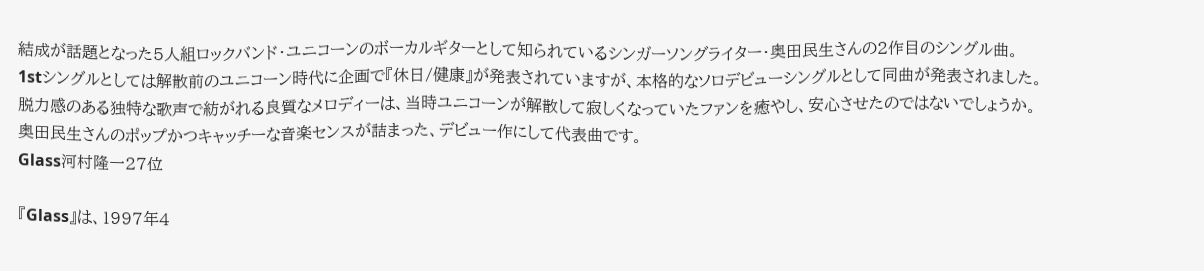結成が話題となった5人組ロックバンド・ユニコーンのボーカルギターとして知られているシンガーソングライター・奥田民生さんの2作目のシングル曲。
1stシングルとしては解散前のユニコーン時代に企画で『休日/健康』が発表されていますが、本格的なソロデビューシングルとして同曲が発表されました。
脱力感のある独特な歌声で紡がれる良質なメロディーは、当時ユニコーンが解散して寂しくなっていたファンを癒やし、安心させたのではないでしょうか。
奥田民生さんのポップかつキャッチーな音楽センスが詰まった、デビュー作にして代表曲です。
Glass河村隆一27位

『Glass』は、1997年4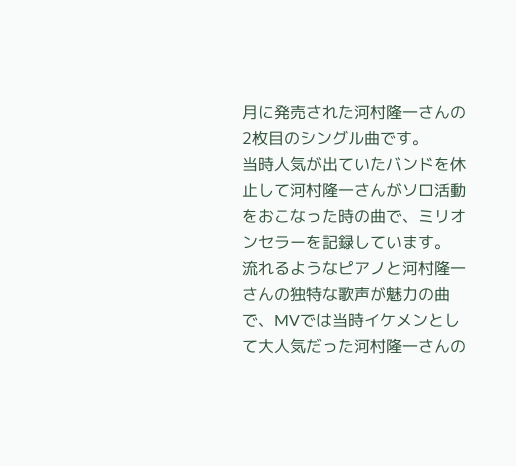月に発売された河村隆一さんの2枚目のシングル曲です。
当時人気が出ていたバンドを休止して河村隆一さんがソロ活動をおこなった時の曲で、ミリオンセラーを記録しています。
流れるようなピアノと河村隆一さんの独特な歌声が魅力の曲で、MVでは当時イケメンとして大人気だった河村隆一さんの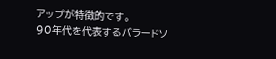アップが特徴的です。
90年代を代表するバラードソ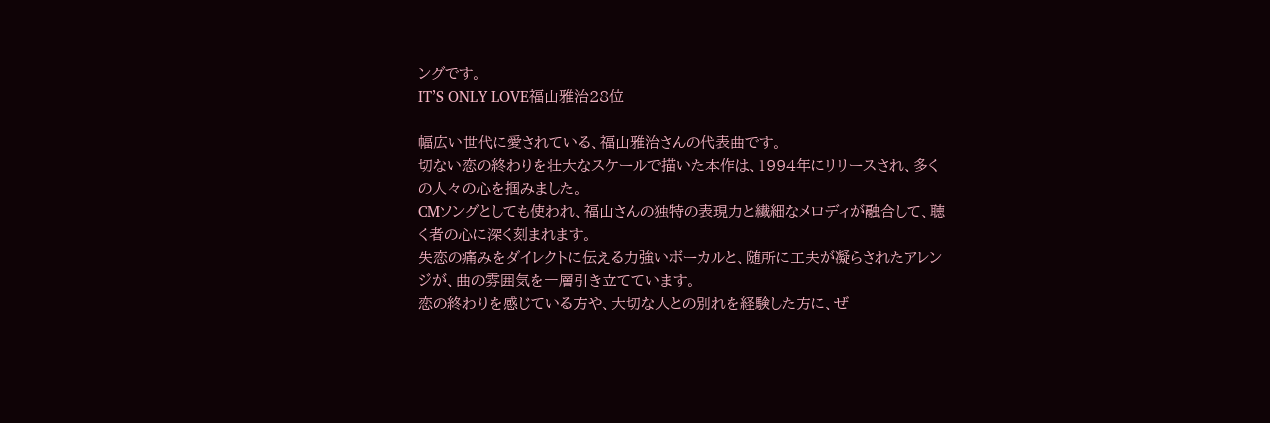ングです。
IT’S ONLY LOVE福山雅治28位

幅広い世代に愛されている、福山雅治さんの代表曲です。
切ない恋の終わりを壮大なスケールで描いた本作は、1994年にリリースされ、多くの人々の心を掴みました。
CMソングとしても使われ、福山さんの独特の表現力と繊細なメロディが融合して、聴く者の心に深く刻まれます。
失恋の痛みをダイレクトに伝える力強いボーカルと、随所に工夫が凝らされたアレンジが、曲の雰囲気を一層引き立てています。
恋の終わりを感じている方や、大切な人との別れを経験した方に、ぜ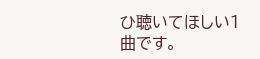ひ聴いてほしい1曲です。